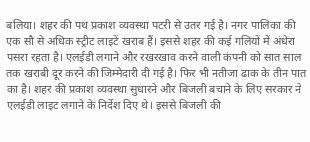बलिया। शहर की पथ प्रकाश व्यवस्था पटरी से उतर गई है। नगर पालिका की एक सौ से अधिक स्ट्रीट लाइटें खराब हैं। इससे शहर की कई गलियों में अंधेरा पसरा रहता है। एलईडी लगाने और रखरखाव करने वाली कंपनी को सात साल तक खराबी दूर करने की जिम्मेदारी दी गई है। फिर भी नतीजा ढाक के तीन पात का है। शहर की प्रकाश व्यवस्था सुधारने और बिजली बचाने के लिए सरकार ने एलईडी लाइट लगाने के निर्देश दिए थे। इससे बिजली की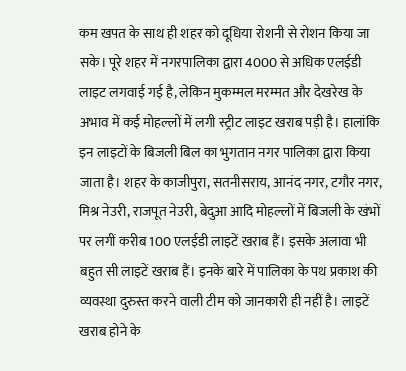कम खपत के साथ ही शहर को दूधिया रोशनी से रोशन किया जा सके। पूरे शहर में नगरपालिका द्वारा 4000 से अधिक एलईडी लाइट लगवाई गई है, लेकिन मुकम्मल मरम्मत और देखरेख के अभाव में कई मोहल्लों में लगी स्ट्रीट लाइट खराब पड़ी है। हालांकि इन लाइटों के बिजली बिल का भुगतान नगर पालिका द्वारा किया जाता है। शहर के काजीपुरा, सतनीसराय, आनंद नगर, टगौर नगर, मिश्र नेउरी, राजपूत नेउरी, बेदुआ आदि मोहल्लों में बिजली के खंभों पर लगीं करीब 100 एलईडी लाइटें खराब हैं। इसके अलावा भी बहुत सी लाइटें खराब हैं। इनके बारे में पालिका के पथ प्रकाश की व्यवस्था दुरुस्त करने वाली टीम को जानकारी ही नहीं है। लाइटें खराब होने के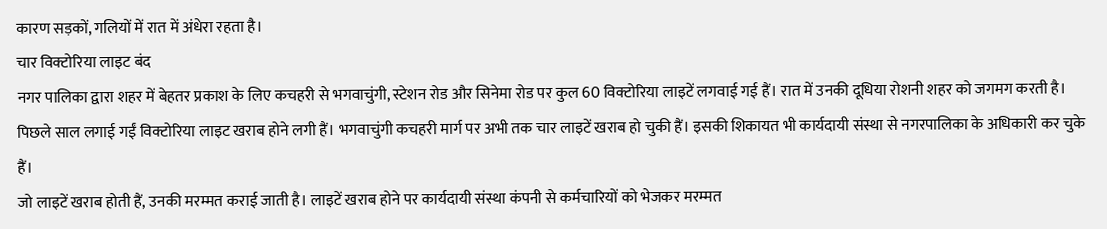कारण सड़कों, गलियों में रात में अंधेरा रहता है।
चार विक्टोरिया लाइट बंद
नगर पालिका द्वारा शहर में बेहतर प्रकाश के लिए कचहरी से भगवाचुंगी, स्टेशन रोड और सिनेमा रोड पर कुल 60 विक्टोरिया लाइटें लगवाई गई हैं। रात में उनकी दूधिया रोशनी शहर को जगमग करती है। पिछले साल लगाई गईं विक्टोरिया लाइट खराब होने लगी हैं। भगवाचुंगी कचहरी मार्ग पर अभी तक चार लाइटें खराब हो चुकी हैं। इसकी शिकायत भी कार्यदायी संस्था से नगरपालिका के अधिकारी कर चुके हैं।
जो लाइटें खराब होती हैं, उनकी मरम्मत कराई जाती है। लाइटें खराब होने पर कार्यदायी संस्था कंपनी से कर्मचारियों को भेजकर मरम्मत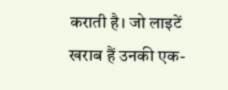कराती है। जो लाइटें खराब हैं उनकी एक-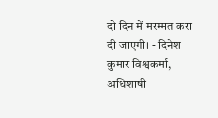दो दिन में मरम्मत करा दी जाएगी। - दिनेश कुमार विश्वकर्मा, अधिशाषी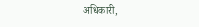अधिकारी,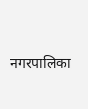नगरपालिका